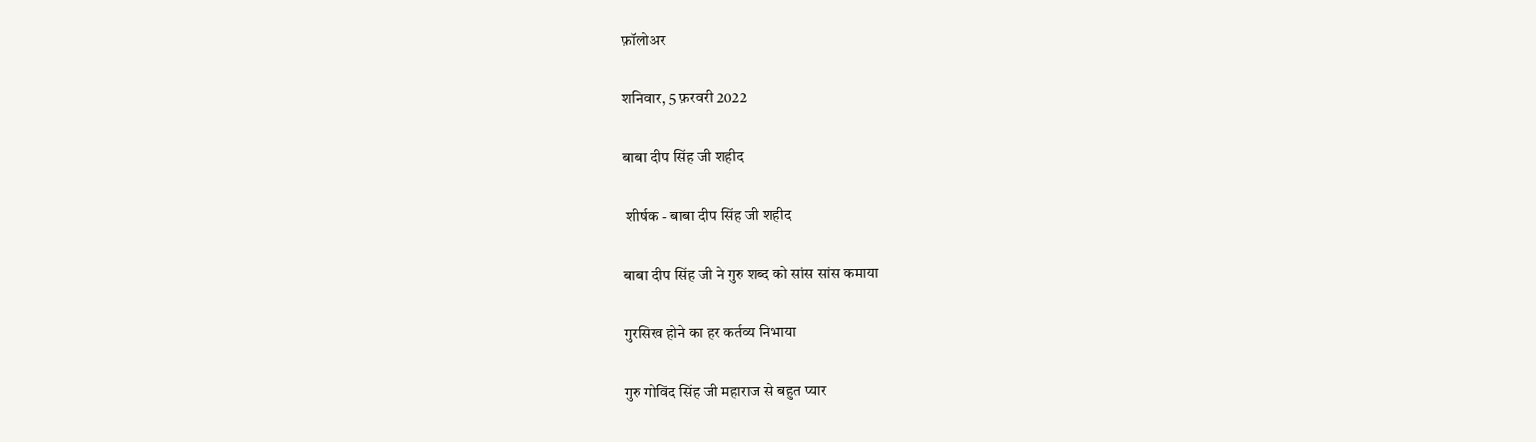फ़ॉलोअर

शनिवार, 5 फ़रवरी 2022

बाबा दीप सिंह जी शहीद

 शीर्षक - बाबा दीप सिंह जी शहीद

बाबा दीप सिंह जी ने गुरु शब्द को सांस सांस कमाया

गुरसिख होने का हर कर्तव्य निभाया

गुरु गोविंद सिंह जी महाराज से बहुत प्यार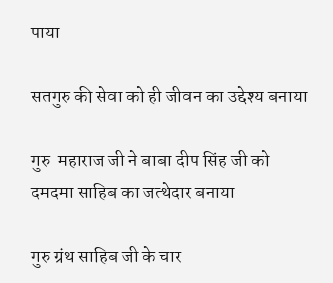पाया

सतगुरु की सेवा को ही जीवन का उद्देश्य बनाया

गुरु  महाराज जी ने बाबा दीप सिंह जी को दमदमा साहिब का जत्थेदार बनाया

गुरु ग्रंथ साहिब जी के चार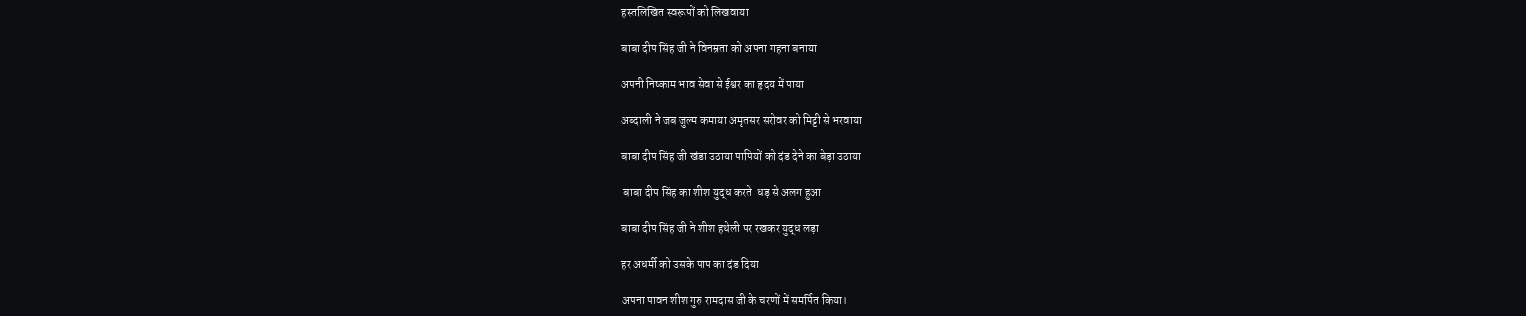हस्तलिखित स्वरूपों को लिखवाया

बाबा दीप सिंह जी ने विनम्रता को अपना गहना बनाया

अपनी निष्काम भाव सेवा से ईश्वर का हृदय में पाया

अब्दाली ने जब जुल्म कमाया अमृतसर सरोवर को मिट्टी से भरवाया

बाबा दीप सिंह जी खंडा उठाया पापियों को दंड देने का बेड़ा उठाया

 बाबा दीप सिंह का शीश युद्ध करते  धड़ से अलग हुआ

बाबा दीप सिंह जी ने शीश हथेली पर रखकर युद्ध लड़ा

हर अधर्मी को उसके पाप का दंड दिया

अपना पावन‌ शीश गुरु रामदास जी के चरणों में समर्पित किया।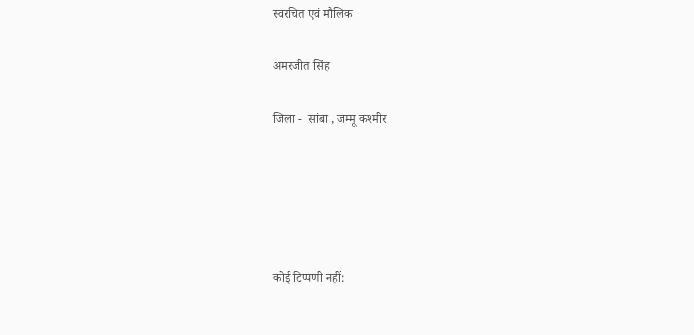स्वरचित एवं मौलिक

अमरजीत सिंह

जिला -  सांबा , जम्मू कश्मीर





कोई टिप्पणी नहीं: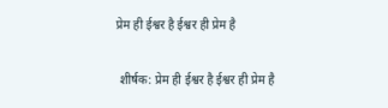प्रेम ही ईश्वर है ईश्वर ही प्रेम है

 शीर्षक: प्रेम ही ईश्वर है ईश्वर ही प्रेम है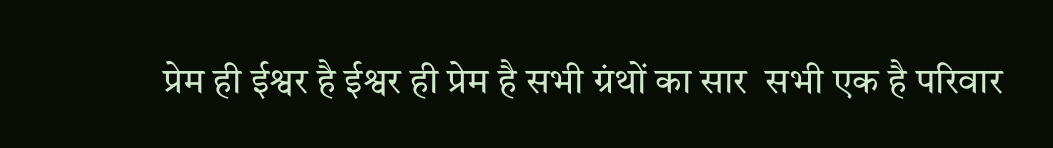प्रेम ही ईश्वर है ईश्वर ही प्रेम है सभी ग्रंथों का सार  सभी एक है परिवार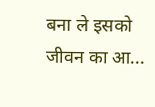बना ले इसको जीवन का आ...